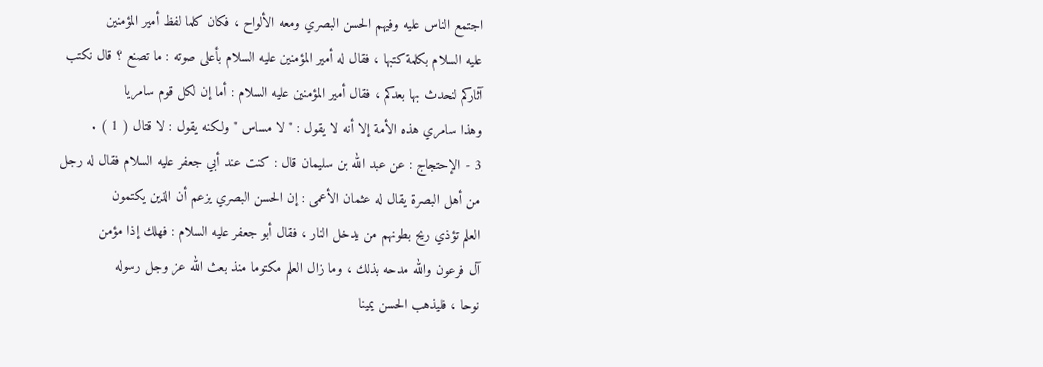اجتمع الناس عليه وفيهم الحسن البصري ومعه الألواح ، فكان كلما لفظ أمير المؤمنين
عليه السلام بكلمة كتبها ، فقال له أمير المؤمنين عليه السلام بأعلى صوته : ما تصنع ؟ قال نكتب
آثاركم لنحدث بها بعدكم ، فقال أمير المؤمنين عليه السلام : أما إن لكل قوم سامريا
وهذا سامري هذه الأمة إلا أنه لا يقول : " لا مساس " ولكنه يقول : لا قتال ( 1 ) .
3 - الإحتجاج : عن عبد الله بن سليمان قال : كنت عند أبي جعفر عليه السلام فقال له رجل
من أهل البصرة يقال له عثمان الأعمى : إن الحسن البصري يزعم أن الذين يكتمون
العلم تؤذي ريح بطونهم من يدخل النار ، فقال أبو جعفر عليه السلام : فهلك إذا مؤمن
آل فرعون والله مدحه بذلك ، وما زال العلم مكتوما منذ بعث الله عز وجل رسوله
نوحا ، فليذهب الحسن يمينا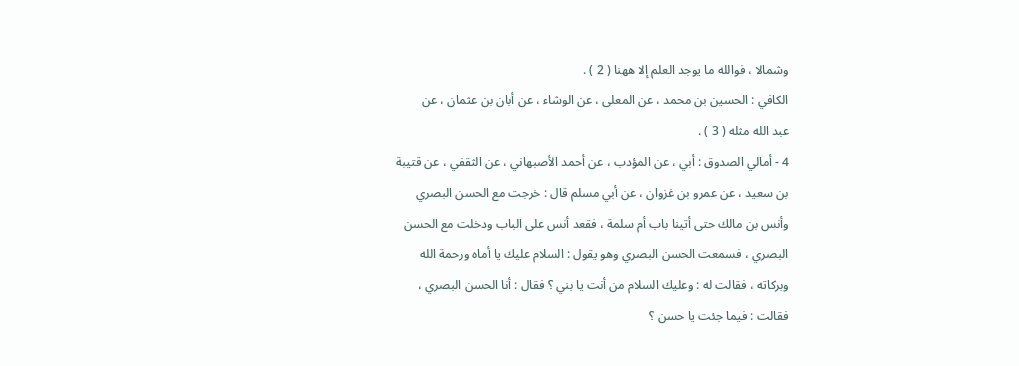وشمالا ، فوالله ما يوجد العلم إلا ههنا ( 2 ) .
الكافي : الحسين بن محمد ، عن المعلى ، عن الوشاء ، عن أبان بن عثمان ، عن
عبد الله مثله ( 3 ) .
4 - أمالي الصدوق : أبي ، عن المؤدب ، عن أحمد الأصبهاني ، عن الثقفي ، عن قتيبة
بن سعيد ، عن عمرو بن غزوان ، عن أبي مسلم قال : خرجت مع الحسن البصري
وأنس بن مالك حتى أتينا باب أم سلمة ، فقعد أنس على الباب ودخلت مع الحسن
البصري ، فسمعت الحسن البصري وهو يقول : السلام عليك يا أماه ورحمة الله
وبركاته ، فقالت له : وعليك السلام من أنت يا بني ؟ فقال : أنا الحسن البصري ،
فقالت : فيما جئت يا حسن ؟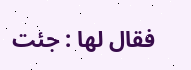فقال لها : جئت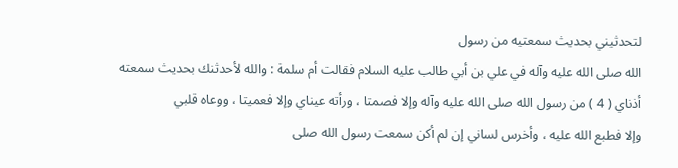لتحدثيني بحديث سمعتيه من رسول
الله صلى الله عليه وآله في علي بن أبي طالب عليه السلام فقالت أم سلمة : والله لأحدثنك بحديث سمعته
أذناي ( 4 ) من رسول الله صلى الله عليه وآله وإلا فصمتا ، ورأته عيناي وإلا فعميتا ، ووعاه قلبي
وإلا فطبع الله عليه ، وأخرس لساني إن لم أكن سمعت رسول الله صلى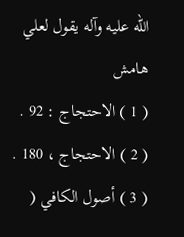الله عليه وآله يقول لعلي
هامش
( 1 ) الاحتجاج : 92 .
( 2 ) الاحتجاج ، 180 .
( 3 ) أصول الكافي (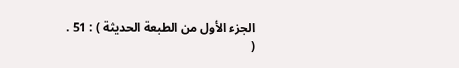الجزء الأول من الطبعة الحديثة ) : 51 .
(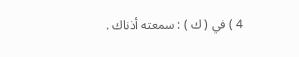4 ) في ( ك ) : سمعته أذناك .